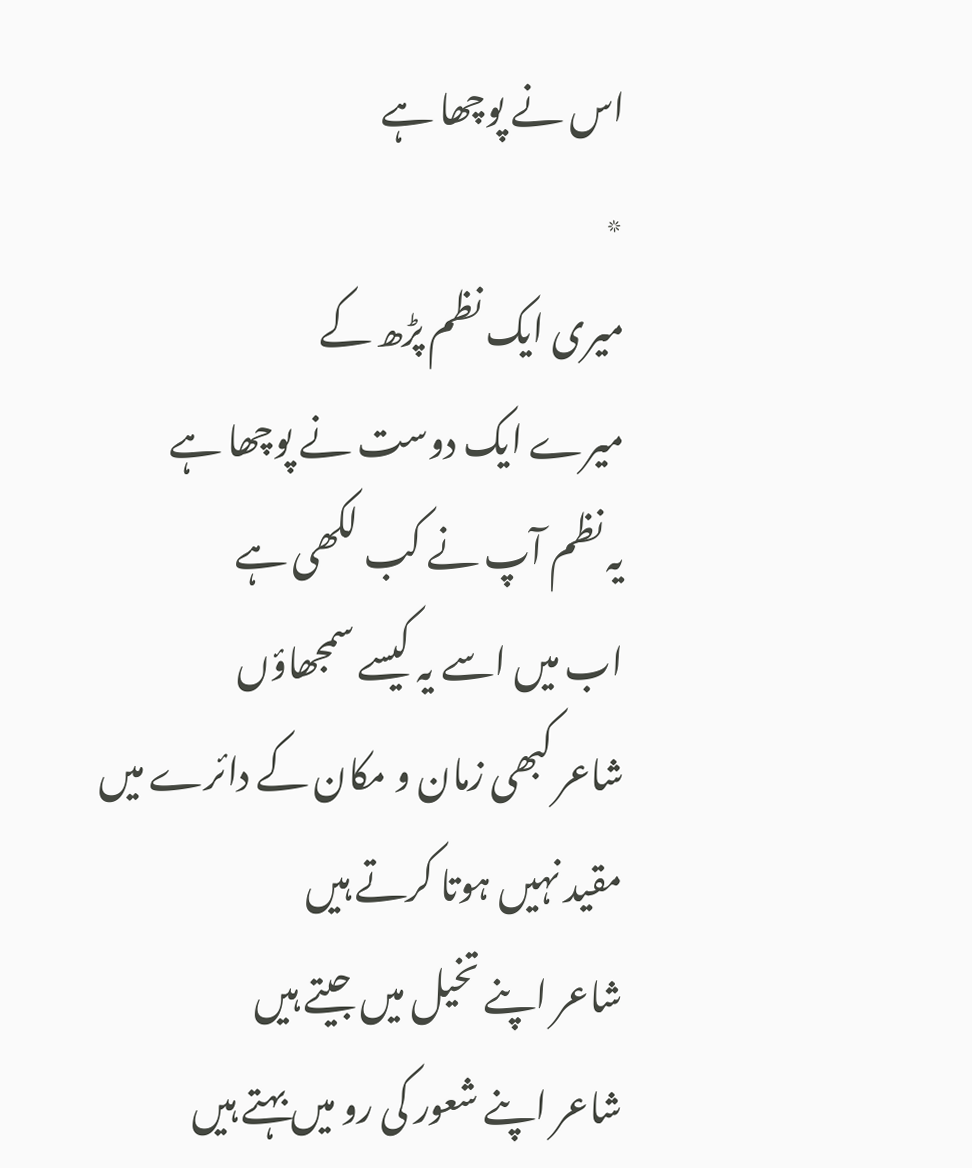اس نے پوچھا ہے
٭
میری ایک نظم پڑھ کے
میرے ایک دوست نے پوچھا ہے
یہ نظم آپ نے کب لکھی ہے
اب میں اسے یہ کیسے سمجھاؤں
شاعر کبھی زمان و مکان کے دائرے میں
مقید نہیں ہوتا کرتے ہیں
شاعر اپنے تخیل میں جیتے ہیں
شاعر اپنے شعور کی رو میں بہتے ہیں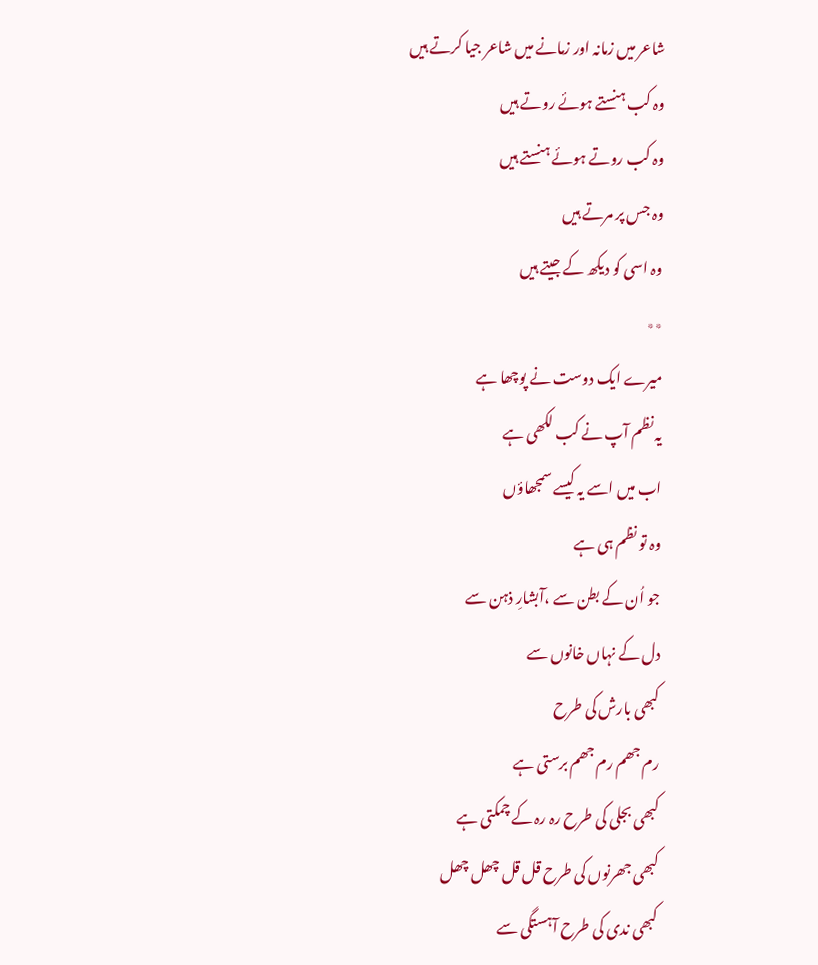شاعر میں زمانہ اور زمانے میں شاعر جیا کرتے ہیں
وہ کب ہنستے ہوئے روتے ہیں
وہ کب روتے ہوئے ہنستے ہیں
وہ جس پر مرتے ہیں
وہ اسی کو دیکھ کے جیتے ہیں
٭٭
میرے ایک دوست نے پوچھا ہے
یہ نظم آپ نے کب لکھی ہے
اب میں اسے یہ کیسے سمجھاؤں
وہ تو نظم ہی ہے
جو اُن کے بطن سے ،آبشارِ ذہن سے
دل کے نہاں خانوں سے
کبھی بارش کی طرح
رم جھم رم جھم برستی ہے
کبھی بجلی کی طرح رہ رہ کے چمکتی ہے
کبھی جھرنوں کی طرح قل قل چھل چھل
کبھی ندی کی طرح آہستگی سے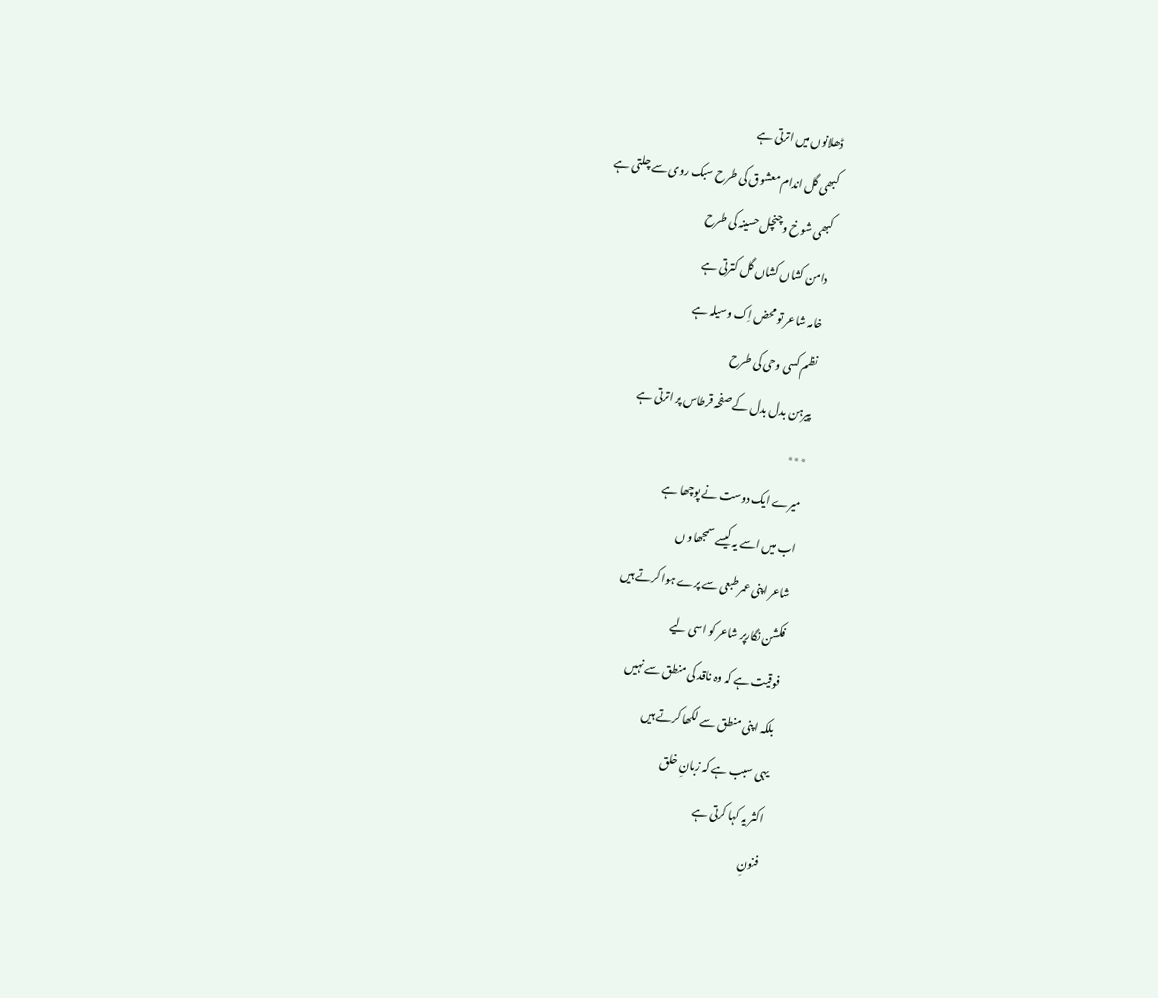ڈھلانوں میں اترتی ہے
کبھی گل اندام معشوق کی طرح سبک روی سے چلتی ہے
کبھی شوخ و چنچل حسینہ کی طرح
دامن کشاں کشاں گل کترتی ہے
خامہ شاعر تو محض اِک وسیلہ ہے
نظم کسی وحی کی طرح
پیرہن بدل بدل کے صفحہ قرطاس پر اترتی ہے
٭٭٭
میرے ایک دوست نے پوچھا ہے
اب میں اسے یہ کیسے سمجھاو ں
شاعر اپنی عمر طبعی سے پرے ہوا کرتے ہیں
فکشن نگارپر شاعر کو اسی لیے
فوقیت ہے کہ وہ ناقد کی منطق سے نہیں
بلکہ اپنی منطق سے لکھا کرتے ہیں
یہی سبب ہے کہ زبانِ خلق
اکثر یہ کہا کرتی ہے
فنونِ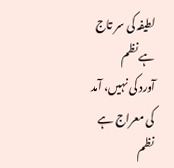لطیفہ کی سر تاج ہے نظم
آورد کی نہیں، آمد کی معراج ہے نظم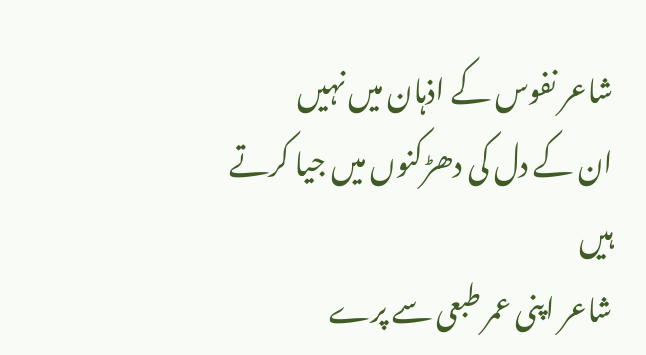شاعر نفوس کے اذہان میں نہیں
ان کے دل کی دھڑکنوں میں جیا کرتے ہیں
شاعر اپنی عمر طبعی سے پرے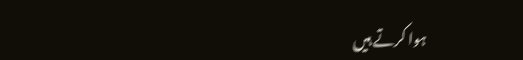ہوا کرتے ہیں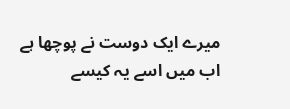میرے ایک دوست نے پوچھا ہے
اب میں اسے یہ کیسے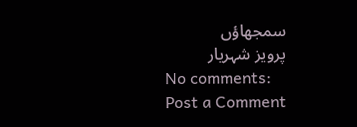سمجھاؤں
پرویز شہریار
No comments:
Post a Comment